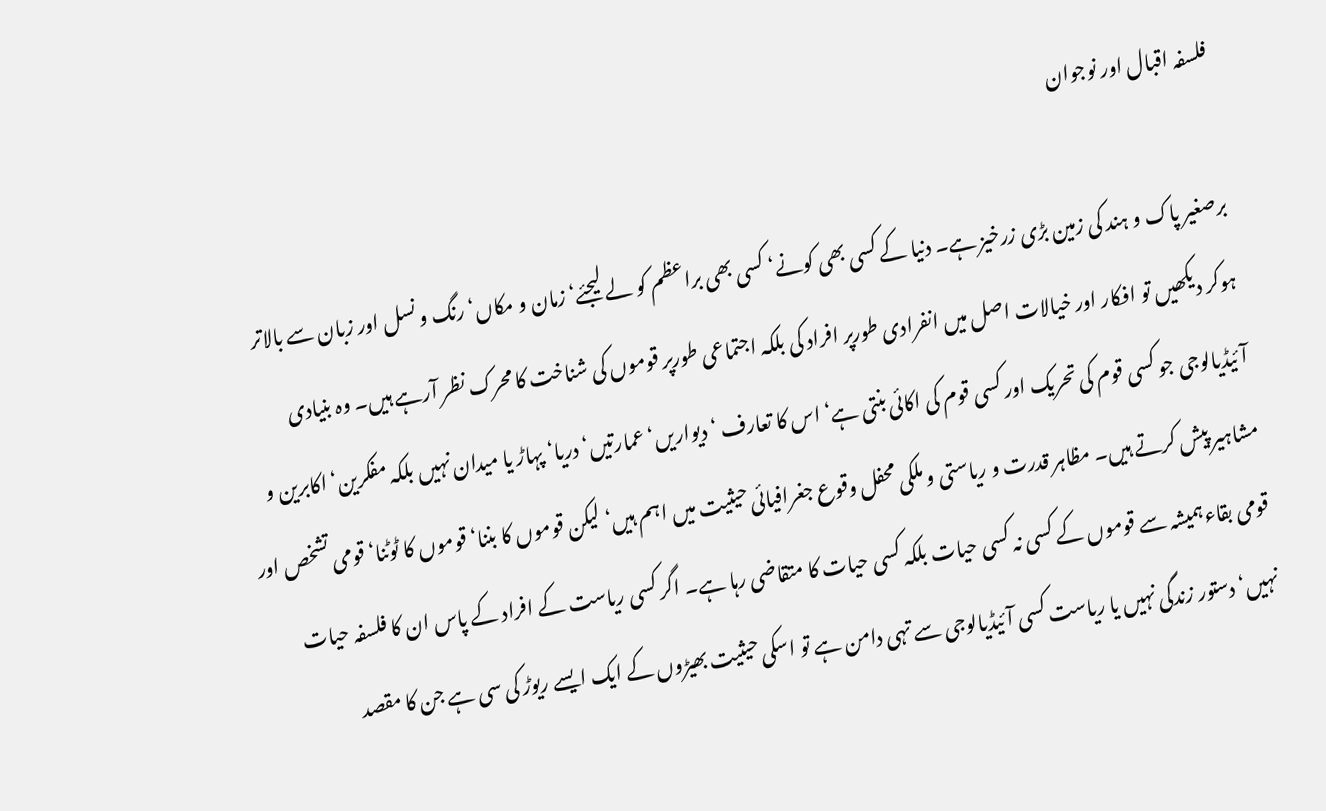فلسفہ اقبال اور نوجوان

برصغیر پاک و ہند کی زمین بڑی زرخیز ہے۔ دنیا کے کسی بھی کونے‘ کسی بھی براعظم کو لے لیجئے‘ زمان و مکاں‘ رنگ و نسل اور زبان سے بالاتر ہوکر دیکھیں تو افکار اور خیالات اصل میں انفرادی طورپر افراد کی بلکہ اجتماعی طورپر قوموں کی شناخت کا محرک نظر آرہے ہیں۔ وہ بنیادی آئیڈیالوجی جو کسی قوم کی تحریک اور کسی قوم کی اکائی بنتی ہے‘ اس کا تعارف ‘ دیواریں‘ عمارتیں‘ دریا‘ پہاڑ یا میدان نہیں بلکہ مفکرین‘ اکابرین و مشاہیر پیش کرتے ہیں۔ مظاہر قدرت و ریاستی و ملکی محفل وقوع جغرافیائی حیثیت میں اہم ہیں‘ لیکن قوموں کا بننا‘ قوموں کا ٹوٹنا‘ قومی تشخص اور قومی بقاءہمیشہ سے قوموں کے کسی نہ کسی حیات بلکہ کسی حیات کا متقاضی رہا ہے۔ اگر کسی ریاست کے افراد کے پاس ان کا فلسفہ حیات نہیں‘ دستور زندگی نہیں یا ریاست کسی آئیڈیالوجی سے تہی دامن ہے تو اسکی حیثیت بھیڑوں کے ایک ایسے ریوڑ کی سی ہے جن کا مقصد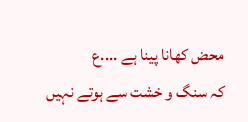محض کھانا پینا ہے ....ع
کہ سنگ و خشت سے ہوتے نہیں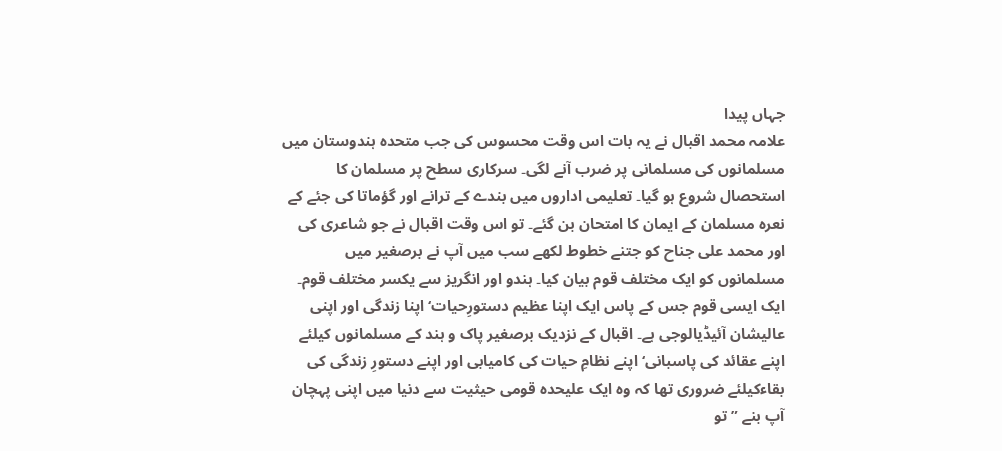جہاں پیدا
علامہ محمد اقبال نے یہ بات اس وقت محسوس کی جب متحدہ ہندوستان میں مسلمانوں کی مسلمانی پر ضرب آنے لگی۔ سرکاری سطح پر مسلمان کا استحصال شروع ہو گیا۔ تعلیمی اداروں میں بندے کے ترانے اور گؤماتا کی جئے کے نعرہ مسلمان کے ایمان کا امتحان بن گئے۔ تو اس وقت اقبال نے جو شاعری کی اور محمد علی جناح کو جتنے خطوط لکھے سب میں آپ نے برصغیر میں مسلمانوں کو ایک مختلف قوم بیان کیا۔ ہندو اور انگریز سے یکسر مختلف قوم۔ ایک ایسی قوم جس کے پاس ایک اپنا عظیم دستورِحیات‘ اپنا زندگی اور اپنی عالیشان آئیڈیالوجی ہے۔ اقبال کے نزدیک برصغیر پاک و ہند کے مسلمانوں کیلئے اپنے عقائد کی پاسبانی‘ اپنے نظامِ حیات کی کامیابی اور اپنے دستورِ زندگی کی بقاءکیلئے ضروری تھا کہ وہ ایک علیحدہ قومی حیثیت سے دنیا میں اپنی پہچان آپ بنے ”تو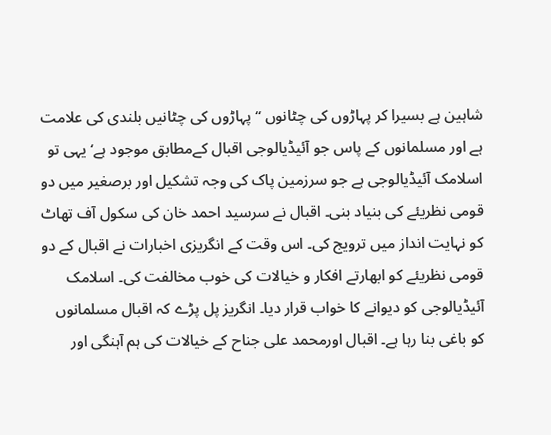شاہین ہے بسیرا کر پہاڑوں کی چٹانوں “ پہاڑوں کی چٹانیں بلندی کی علامت ہے اور مسلمانوں کے پاس جو آئیڈیالوجی اقبال کےمطابق موجود ہے‘ یہی تو اسلامک آئیڈیالوجی ہے جو سرزمین پاک کی وجہ تشکیل اور برصغیر میں دو قومی نظریئے کی بنیاد بنی۔ اقبال نے سرسید احمد خان کی سکول آف تھاٹ کو نہایت انداز میں ترویج کی۔ اس وقت کے انگریزی اخبارات نے اقبال کے دو قومی نظریئے کو ابھارتے افکار و خیالات کی خوب مخالفت کی۔ اسلامک آئیڈیالوجی کو دیوانے کا خواب قرار دیا۔ انگریز پل پڑے کہ اقبال مسلمانوں کو باغی بنا رہا ہے۔ اقبال اورمحمد علی جناح کے خیالات کی ہم آہنگی اور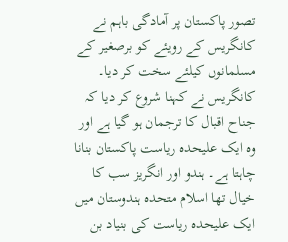تصور پاکستان پر آمادگی باہم نے کانگریس کے رویئے کو برصغیر کے مسلمانوں کیلئے سخت کر دیا۔ کانگریس نے کہنا شروع کر دیا کہ جناح اقبال کا ترجمان ہو گیا ہے اور وہ ایک علیحدہ ریاست پاکستان بنانا چاہتا ہے۔ ہندو اور انگریز سب کا خیال تھا اسلام متحدہ ہندوستان میں ایک علیحدہ ریاست کی بنیاد بن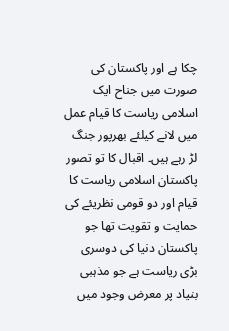چکا ہے اور پاکستان کی صورت میں جناح ایک اسلامی ریاست کا قیام عمل میں لانے کیلئے بھرپور جنگ لڑ رہے ہیں۔ اقبال کا تو تصور پاکستان اسلامی ریاست کا قیام اور دو قومی نظریئے کی حمایت و تقویت تھا جو پاکستان دنیا کی دوسری بڑی ریاست ہے جو مذہبی بنیاد پر معرض وجود میں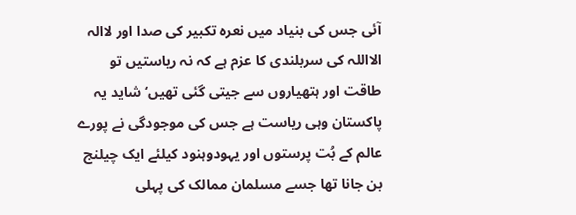آئی جس کی بنیاد میں نعرہ تکبیر کی صدا اور لاالہ الااللہ کی سربلندی کا عزم ہے کہ نہ ریاستیں تو طاقت اور ہتھیاروں سے جیتی گئی تھیں‘ شاید یہ پاکستان وہی ریاست ہے جس کی موجودگی نے پورے عالم کے بُت پرستوں اور یہودوہنود کیلئے ایک چیلنج بن جانا تھا جسے مسلمان ممالک کی پہلی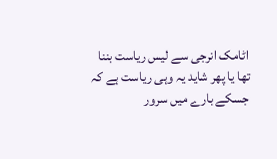اٹامک انرجی سے لیس ریاست بننا تھا یا پھر شاید یہ وہی ریاست ہے کہ جسکے بارے میں سرور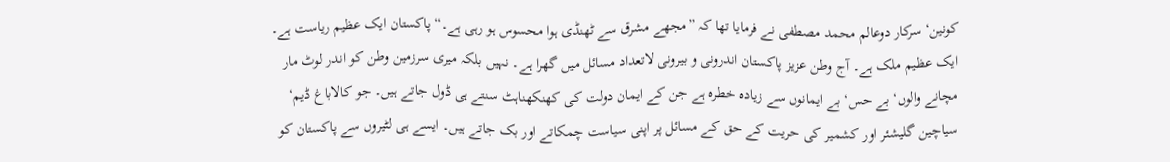کونین‘ سرکار دوعالم محمد مصطفی نے فرمایا تھا کہ ”مجھے مشرق سے ٹھنڈی ہوا محسوس ہو رہی ہے۔“ پاکستان ایک عظیم ریاست ہے۔ ایک عظیم ملک ہے۔ آج وطن عزیز پاکستان اندرونی و بیرونی لاتعداد مسائل میں گھرا ہے۔ نہیں بلکہ میری سرزمین وطن کو اندر لوٹ مار مچانے والوں‘ بے حس‘ بے ایمانوں سے زیادہ خطرہ ہے جن کے ایمان دولت کی کھنکھناہٹ سنتے ہی ڈول جاتے ہیں۔ جو کالاباغ ڈیم‘ سیاچین گلیشئر اور کشمیر کی حریت کے حق کے مسائل پر اپنی سیاست چمکاتے اور بک جاتے ہیں۔ ایسے ہی لٹیروں سے پاکستان کو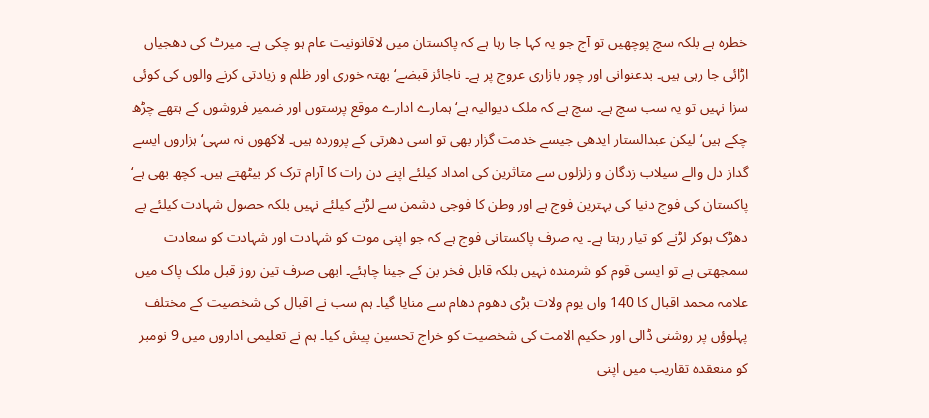خطرہ ہے بلکہ سچ پوچھیں تو آج جو یہ کہا جا رہا ہے کہ پاکستان میں لاقانونیت عام ہو چکی ہے۔ میرٹ کی دھجیاں اڑائی جا رہی ہیں۔ بدعنوانی اور چور بازاری عروج پر ہے۔ ناجائز قبضے‘ بھتہ خوری اور ظلم و زیادتی کرنے والوں کی کوئی سزا نہیں تو یہ سب سچ ہے۔ سچ ہے کہ ملک دیوالیہ ہے‘ ہمارے ادارے موقع پرستوں اور ضمیر فروشوں کے ہتھے چڑھ چکے ہیں‘ لیکن عبدالستار ایدھی جیسے خدمت گزار بھی تو اسی دھرتی کے پروردہ ہیں۔ لاکھوں نہ سہی‘ ہزاروں ایسے گداز دل والے سیلاب زدگان و زلزلوں سے متاثرین کی امداد کیلئے اپنے دن رات کا آرام ترک کر بیٹھتے ہیں۔ کچھ بھی ہے‘ پاکستان کی فوج دنیا کی بہترین فوج ہے اور وطن کا فوجی دشمن سے لڑنے کیلئے نہیں بلکہ حصول شہادت کیلئے بے دھڑک ہوکر لڑنے کو تیار رہتا ہے۔ یہ صرف پاکستانی فوج ہے کہ جو اپنی موت کو شہادت اور شہادت کو سعادت سمجھتی ہے تو ایسی قوم کو شرمندہ نہیں بلکہ قابل فخر بن کے جینا چاہئے۔ ابھی صرف تین روز قبل ملک پاک میں علامہ محمد اقبال کا 140 واں یوم ولات بڑی دھوم دھام سے منایا گیا۔ ہم سب نے اقبال کی شخصیت کے مختلف پہلوؤں پر روشنی ڈالی اور حکیم الامت کی شخصیت کو خراج تحسین پیش کیا۔ ہم نے تعلیمی اداروں میں 9 نومبر کو منعقدہ تقاریب میں اپنی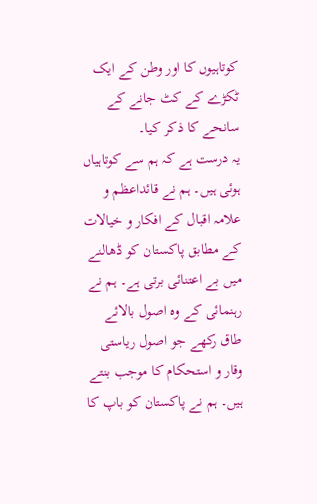کوتاہیوں کا اور وطن کے ایک ٹکڑے کے کٹ جانے کے سانحے کا ذکر کیا۔
یہ درست ہے کہ ہم سے کوتاہیاں ہوئی ہیں۔ ہم نے قائداعظم و علامہ اقبال کے افکار و خیالات کے مطابق پاکستان کو ڈھالنے میں بے اعتنائی برتی ہے۔ ہم نے رہنمائی کے وہ اصول بالائے طاق رکھے جو اصول ریاستی وقار و استحکام کا موجب بنتے ہیں۔ ہم نے پاکستان کو باپ کا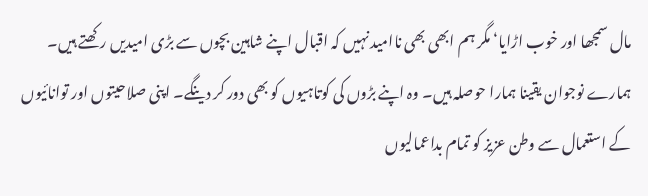مال سمجھا اور خوب اڑایا‘ مگر ہم ابھی بھی ناامید نہیں کہ اقبال اپنے شاہین بچوں سے بڑی امیدیں رکھتے ہیں۔ ہمارے نوجوان یقینا ہمارا حوصلہ ہیں۔ وہ اپنے بڑوں کی کوتاہیوں کو بھی دور کر دینگے۔ اپنی صلاحیتوں اور توانائیوں کے استعمال سے وطن عزیز کو تمام بداعمالیوں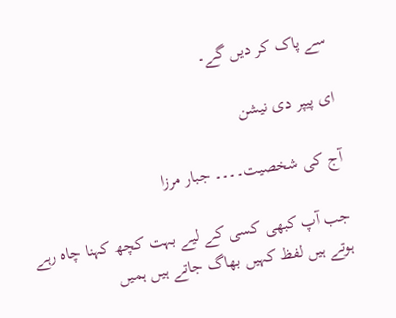سے پاک کر دیں گے۔

ای پیپر دی نیشن

آج کی شخصیت۔۔۔۔ جبار مرزا

جب آپ کبھی کسی کے لیے بہت کچھ کہنا چاہ رہے ہوتے ہیں لفظ کہیں بھاگ جاتے ہیں ہمیں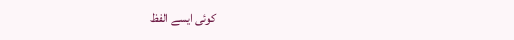کوئی ایسے الفظ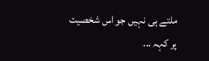ملتے ہی نہیں جو اس شخصیت پر کہہ ...